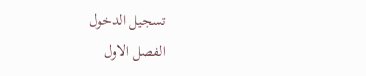تسجيل الدخول
الفصل الاول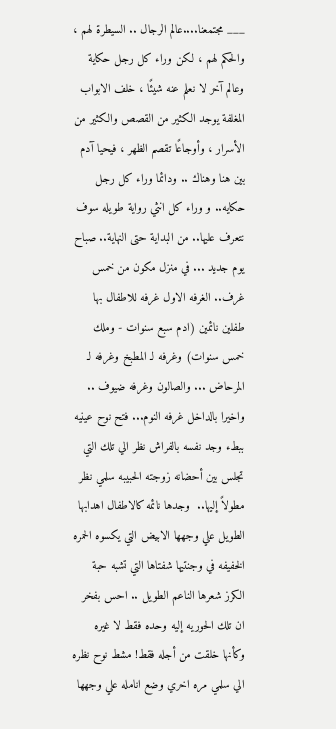___ مجتمعنا....عالم الرجال .. السيطرة لهم ، والحكم لهم ، لكن وراء كل رجل حكاية وعالم آخر لا نعلم عنه شيئًا ، خلف الابواب المغلفة يوجد الكثير من القصص والكثير من الأسرار ، وأوجاعًا تقصم الظهر ، فيحيا آدم بين هنا وهناك .. ودائما وراء كل رجل حكايه.. و وراء كل انثي رواية طويله سوف نتعرف عليها.. من البداية حتى النهاية.. صباح يوم جديد ... في منزل مكون من خمس غرف.. الغرفه الاول غرفه للاطفال بها طفلين نائمين (ادم سبع سنوات - وملك خمس سنوات) وغرفه لـ المطبخ وغرفه لـ المرحاض ... والصالون وغرفه ضيوف .. واخيرا بالداخل غرفه النوم... فتح نوح عينيه ببطء وجد نفسه بالفراش نظر الي تلك التي تجلس بين أحضانه زوجته الحبيبه سلمي نظر مطولاً إليها..  وجدها نائمه كالاطفال اهدابها الطويل علي وجهها الابيض التي يكسوه الحمره الخفيفه في وجنتيها شفتاها التي تشبه حبة الكرز شعرها الناعم الطويل .. احس بفخر ان تلك الحوريه إليه وحده فقط لا غيره وكأنها خلقت من أجله فقط! مشط نوح نظره الي سلمي مره اخري وضع انامله علي وجهها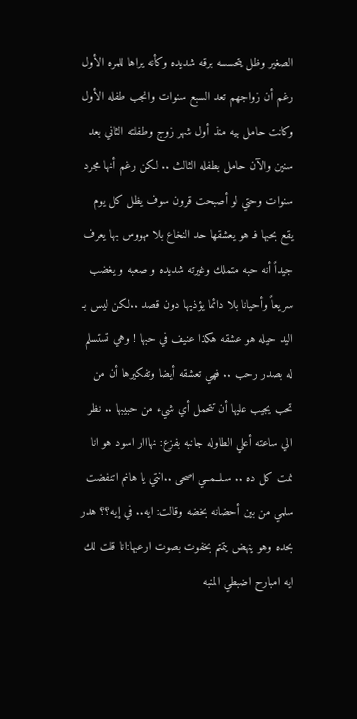الصغير وظل يتحسسه برقه شديده وكأنه يراها للمره الأول رغم أن زواجهم تعد السبع سنوات وانجب طفله الأول وكانت حامل بيه منذ أول شهر زوج وطفلته الثاني بعد سنين والآن حامل بطفله الثالث .. لكن رغم أنها مجرد سنوات وحتي لو أصبحت قرون سوف يظل كل يوم يقع بحبها فـ هو يعشقها حد النخاع بلا مهووس بها يعرف جيداً أنه حبه متملك وغيرته شديده و صعبه و يغضب سريعاً وأحيانا بلا دائما يؤذيها دون قصد ..لكن ليس بـ اليد حيله هو عشقه هكذا عنيف في حبها ! وهي تستسلم له بصدر رحب .. فهي تعشقه أيضا وتفكيرها أن من تحب يجيب عليها أن تتحمل أي شيء من حبيبها .. نظر الي ساعته أعلي الطاوله جانبه بفزع: نهااار اسود هو انا نمت كل ده .. سـلــمــي اصحى ..انتي يا هانم اتنفضت سلمي من بين أحضانه بخضه وقالت: ايه.. في إيه؟؟ هدر بحده وهو ينهض يتمتم بخفوت بصوت ارعبها:انا قلت لك ايه امبارح اضبطي المنبه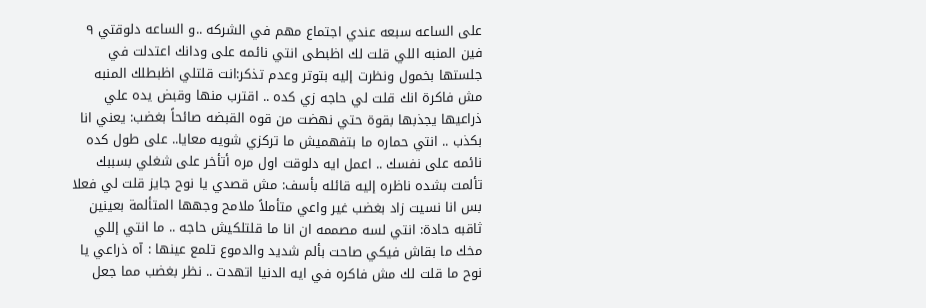على الساعه سبعه عندي اجتماع مهم في الشركه ..و الساعه دلوقتي ٩ فين المنبه اللي قلت لك اظبطى انتي نائمه على ودانك اعتدلت في جلستها بخمول ونظرت إليه بتوتر وعدم تذكر:انت قلتلي اظبطلك المنبه مش فاكرة انك قلت لي حاجه زي كده .. اقترب منها وقبض يده علي ذراعيها يجذبها بقوة حتي نهضت من قوه القبضه صائحاً بغضب: يعني انا بكذب .. انتي حماره ما بتفهميش ما تركزي شويه معايا.. على طول كده نائمه على نفسك .. اعمل ايه دلوقت اول مره أتأخر على شغلي بسببك تألمت بشده ناظره إليه قائله بأسف: مش قصدي يا نوح جايز قلت لي فعلا بس انا نسيت زاد بغضب غير واعي متأملاً ملامح وجهها المتألمة بعينين ثاقبه حادة: انتي لسه مصممه ان انا ما قلتلكيش حاجه .. ما انتي إللي مخك ما بقاش فيكي صاحت بألم شديد والدموع تلمع عينها : آه ذراعي يا نوح ما قلت لك مش فاكره في ايه الدنيا اتهدت .. نظر بغضب مما جعل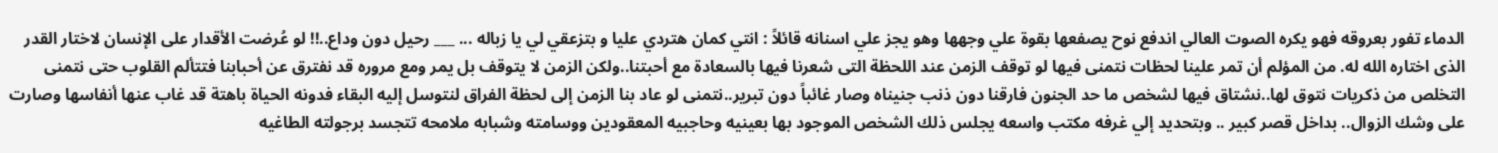الدماء تفور بعروقه فهو يكره الصوت العالي اندفع نوح يصفعها بقوة علي وجهها وهو يجز علي اسنانه قائلاً : انتي كمان هتردي عليا و بتزعقي لي يا زباله ... ___ رحيل دون وداع..!! لو عُرضت الأقدار على الإنسان لاختار القدر الذى اختاره الله له. من المؤلم أن تمر علينا لحظات نتمنى فيها لو توقف الزمن عند اللحظة التى شعرنا فيها بالسعادة مع أحبتنا..ولكن الزمن لا يتوقف بل يمر ومع مروره قد نفترق عن أحبابنا فتتألم القلوب حتى نتمنى التخلص من ذكريات نتوق لها..نشتاق فيها لشخص ما حد الجنون فارقنا دون ذنب جنيناه وصار غائباً دون تبرير..نتمنى لو عاد بنا الزمن إلى لحظة الفراق لنتوسل إليه البقاء فدونه الحياة باهتة قد غاب عنها أنفاسها وصارت على وشك الزوال.. بداخل قصر كبير .. وبتحديد إلي غرفه مكتب واسعه يجلس ذلك الشخص الموجود بها بعينيه وحاجبيه المعقودين ووسامته وشبابه ملامحه تتجسد برجولته الطاغيه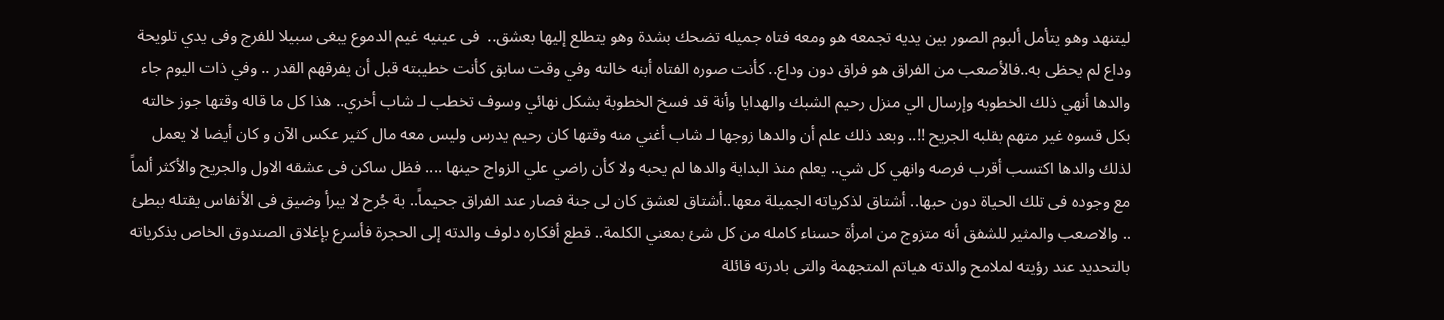ليتنهد وهو يتأمل ألبوم الصور بين يديه تجمعه هو ومعه فتاه جميله تضحك بشدة وهو يتطلع إليها بعشق..  فى عينيه غيم الدموع يبغى سبيلا للفرج وفى يدي تلويحة وداع لم يحظى به..فالأصعب من الفراق هو فراق دون وداع.. كأنت صوره الفتاه أبنه خالته وفي وقت سابق كأنت خطيبته قبل أن يفرقهم القدر .. وفي ذات اليوم جاء والدها أنهي ذلك الخطوبه وإرسال الي منزل رحيم الشبك والهدايا وأنة قد فسخ الخطوبة بشكل نهائي وسوف تخطب لـ شاب أخري.. هذا كل ما قاله وقتها جوز خالته بكل قسوه غير متهم بقلبه الجريح !!.. وبعد ذلك علم أن والدها زوجها لـ شاب أغني منه وقتها كان رحيم يدرس وليس معه مال كثير عكس الآن و كان أيضا لا يعمل لذلك والدها اكتسب أقرب فرصه وانهي كل شي.. يعلم منذ البداية والدها لم يحبه ولا كأن راضي علي الزواج حينها .... فظل ساكن فى عشقه الاول والجريح والأكثر ألماً مع وجوده فى تلك الحياة دون حبها.. أشتاق لذكرياته الجميلة معها..أشتاق لعشق كان لى جنة فصار عند الفراق جحيماً.. بة جُرح لا يبرأ وضيق فى الأنفاس يقتله ببطئ .. والاصعب والمثير للشفق أنه متزوج من امرأة حسناء كامله من كل شئ بمعني الكلمة.. قطع أفكاره دلوف والدته إلى الحجرة فأسرع بإغلاق الصندوق الخاص بذكرياته بالتحديد عند رؤيته لملامح والدته هياتم المتجهمة والتى بادرته قائلة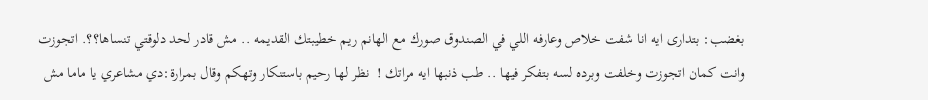بغضب: بتدارى ايه انا شفت خلاص وعارفه اللي في الصندوق صورك مع الهانم ريم خطيبتك القديمه .. مش قادر لحد دلوقتي تنساها؟؟. اتجوزت وانت كمان اتجوزت وخلفت وبرده لسه بتفكر فيها .. طب ذنبها ايه مراتك !  نظر لها رحيم باستنكار وتهكم وقال بمرارة:دي مشاعري يا ماما مش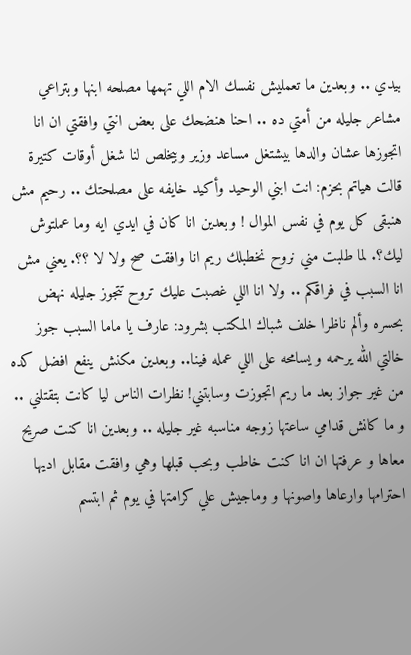بيدي .. وبعدين ما تعمليش نفسك الام اللي تهمها مصلحه ابنها وبتراعي مشاعر جليله من أمتي ده .. احنا هنضحك على بعض انتي وافقتي ان انا اتجوزها عشان والدها بيشتغل مساعد وزير وبيخلص لنا شغل أوقات كتيرة قالت هياتم بحزم: انت ابني الوحيد وأكيد خايفه على مصلحتك .. رحيم مش هنبقى كل يوم في نفس الموال ! وبعدين انا كان في ايدي ايه وما عملتوش ليك؟. لما طلبت مني نروح نخطبلك ريم انا وافقت صح ولا لا ؟؟. يعني مش انا السبب في فراقكم .. ولا انا اللي غصبت عليك تروح تتجوز جليله نهض بحسره وألم ناظرا خلف شباك المكتب بشرود: عارف يا ماما السبب جوز خالتي الله يرحمه و يسامحه على اللي عمله فينا.. وبعدين مكنش ينفع افضل كده من غير جواز بعد ما ريم اتجوزت وسابتني! نظرات الناس ليا كانت بتقتلني .. و ما كانش قدامي ساعتها زوجه مناسبه غير جليله .. وبعدين انا كنت صريح معاها و عرفتها ان انا كنت خاطب وبحب قبلها وهي وافقت مقابل اديها احترامها وارعاها واصونها و وماجيش علي كرامتها في يوم ثم ابتسم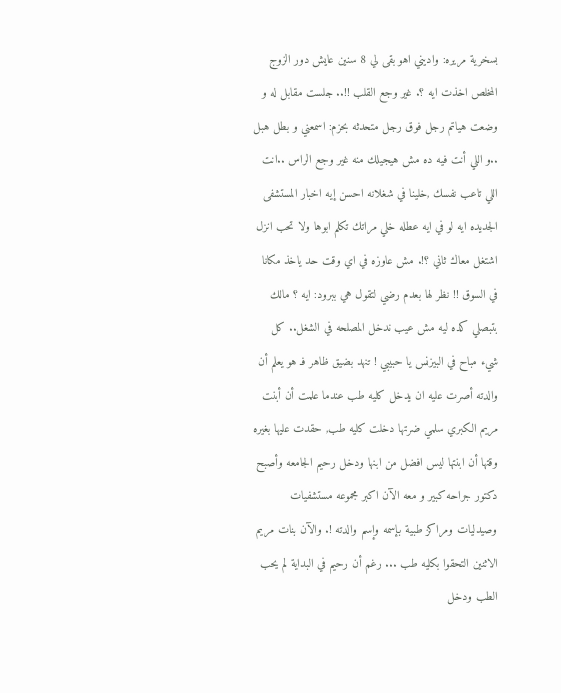بسخرية مريره: واديني اهو بقى لي 8 سنين عايش دور الزوج المخلص اخذت ايه ؟. غير وجع القلب !!.. جلست مقابل له و وضعت هياتم رجل فوق رجل متحدثه بحزم: اسمعني و بطل هبل ..و اللي أنت فيه ده مش هيجيلك منه غير وجع الراس ..انت اللي تاعب نفسك ,خلينا في شغلانه احسن إيه اخبار المستشفى الجديده ايه لو في ايه عطله خلي مراتك تكلم ابوها ولا تحب انزل اشتغل معاك ثاني ؟!. مش عاوزه في اي وقت حد ياخذ مكانا في السوق !! نظر لها بعدم رضي لتقول هي ببرود: ايه ؟ مالك بتبصلي كده ليه مش عيب ندخل المصلحه في الشغل.. كل شيء مباح في البيزنس يا حبيبي ! تنهد بضيق ظاهر فـ هو يعلم أن والدته أصرت عليه ان يدخل كليه طب عندما علمت أن أبنت مريم الكبري سلمي ضرتها دخلت كليه طب, حقدت عليها بغيره وقتها أن ابنتها ليس افضل من ابنها ودخل رحيم الجامعه وأصبح دكتور جراحه كبير و معه الآن اكبر مجموعه مستشفيات وصيدليات ومراكز طبية بإسمه وإسم والدته !. والآن بنات مريم الاثنين التحقوا بكليه طب ... رغم أن رحيم في البداية لم يحب الطب ودخل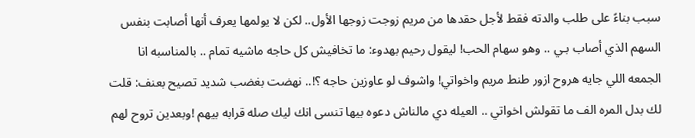سبب بناءً على طلب والدته فقط لأجل حقدها من مريم زوجت زوجها الأول.. لكن لا يولمها يعرف أنها أصابت بنفس السهم الذي أصاب بـي .. وهو سهام الحب! ليقول رحيم بهدوء: ما تخافيش كل حاجه ماشيه تمام .. بالمناسبه انا الجمعه اللي جايه هروح ازور طنط مريم واخواتي! واشوف لو عاوزين حاجه ؟!.. نهضت بغضب شديد تصيح بعنف: قلت لك بدل المره الف ما تقولش اخواتي .. العيله دي مالناش دعوه بيها تنسى انك ليك صله قرابه بيهم !وبعدين تروح لهم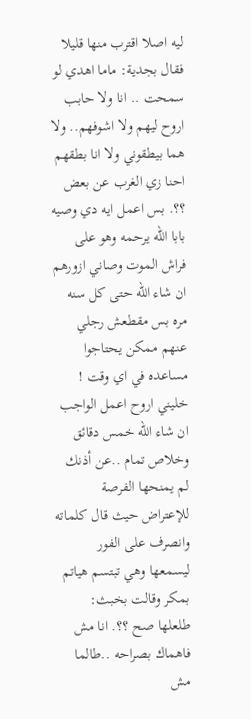ليه اصلا اقترب منها قليلا فقال بجدية: ماما اهدي لو سمحت .. انا ولا حابب اروح ليهم ولا اشوفهم.. ولا هما بيطقوني ولا انا بطقهم احنا زي الغرب عن بعض ؟؟. بس اعمل ايه دي وصيه بابا الله يرحمه وهو على فراش الموت وصاني ازورهم ان شاء الله حتى كل سنه مره بس مقطعش رجلي عنهم ممكن يحتاجوا مساعده في اي وقت ! خليني اروح اعمل الواجب ان شاء الله خمس دقائق وخلاص تمام ..عن أذنك لم يمنحها الفرصة للإعتراض حيث قال كلماته وانصرف على الفور ليسمعها وهي تبتسم هياتم بمكر وقالت بخبث: طلعلها صح ؟؟. انا مش فاهماك بصراحه ..طالما مش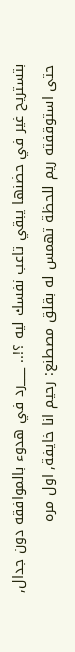بتستريح غير في حضنها يبقي تاعب نفسك ليه ؟!.. ___رد في هدوء بالموافقه دون جدال, حتى استوقفته ريم للحظة تهمس له بقلق مصطنع: رحيم انا خايفة, اول مره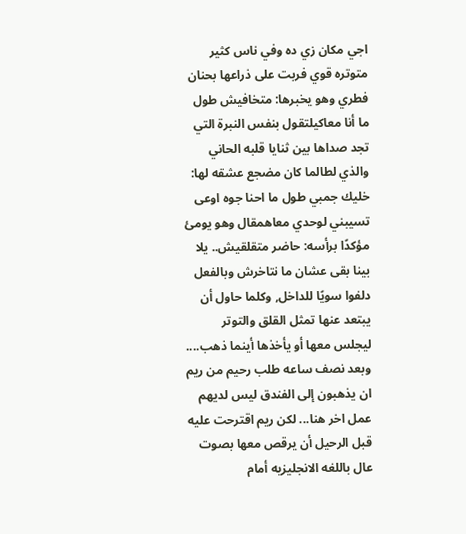اجي مكان زي ده وفي ناس كثير متوتره قوي فربت على ذراعها بحنان فطري وهو يخبرها: متخافيش طول ما أنا معاكيلتقول بنفس النبرة التي تجد صداها بين ثنايا قلبه الحاني والذي لطالما كان مضجع عشقه لها: خليك جمبي طول ما احنا جوه اوعى تسيبني لوحدي معاهمقال وهو يومئ مؤكدًا برأسه: حاضر متقلقيش.. يلا بينا بقى عشان ما نتاخرش وبالفعل دلفوا سويًا للداخل, وكلما حاول أن يبتعد عنها تمثل القلق والتوتر ليجلس معها أو يأخذها أينما ذهب.... وبعد نصف ساعه طلب رحيم من ريم ان يذهبون إلى الفندق ليس لديهم عمل اخر هنا... لكن ريم اقترحت عليه قبل الرحيل أن يرقص معها بصوت عال باللغه الانجليزيه أمام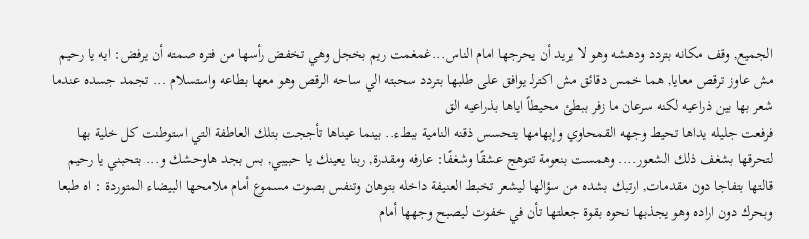الجميع, وقف مكانه بتردد ودهشه وهو لا يريد أن يحرجها امام الناس...غمغمت ريم بخجل وهي تخفض رأسها من فتره صمته أن يرفض: ايه يا رحيم مش عاوز ترقص معايا, هما خمس دقائق مش اكترلـ يوافق على طلبها بتردد سحبته الي ساحه الرقص وهو معها بطاعه واستسلام ... تجمد جسده عندما شعر بها بين ذراعيه لكنه سرعان ما زفر ببطئ محيطاً اياها بذراعيه الق
فرفعت جليله يداها تحيط وجهه القمحاوي وإبهامها يتحسس ذقنه النامية ببطء.. بينما عيناها تأججت بتلك العاطفة التي استوطنت كل خلية بها لتحرقها بشغف ذلك الشعور.... وهمست بنعومة تتوهج عشقًا وشغفًا: عارفه ومقدرة, ربنا يعينك يا حبيبي, بس بجد هاوحشك و... بتحبني يا رحيم قالتها بتفاجا دون مقدمات, ارتبك بشده من سؤالها ليشعر تخبط العنيفة داخله بتوهان وتنفس بصوت مسموع أمام ملامحها البيضاء المتوردة : اه طبعا وبحرك دون اراده وهو يجذبها نحوه بقوة جعلتها تأن في خفوت ليصبح وجهها أمام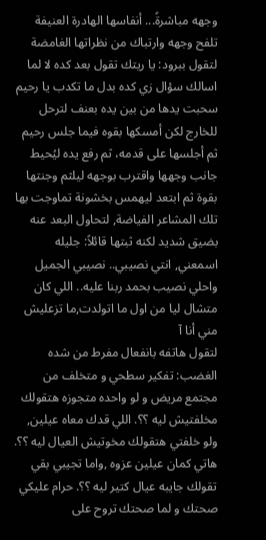وجهه مباشرةً... أنفاسها الهادرة العنيفة تلفح وجهه وارتباك من نظراتها الغامضة لتقول ببرود: يا ريتك تقول بعد كده لا لما اسالك سؤال زي كده بدل ما تكدب يا رحيم سحبت يدها من بين يده بعنف لترحل للخارج لكن أمسكها بقوه فيما جلس رحيم ثم أجلسها على قدمه، ثم رفع يده ليُحيط جانب وجهها واقترب بوجهه ليلثم وجنتها بقوة ثم ابتعد ليهمس بخشونة تماوجت بها تلك المشاعر الفياضة, لتحاول البعد عنه بضيق شديد لكنه ثبتها قائلاً: جليله اسمعني, انتي نصيبي.. نصيبي الجميل واحلي نصيب بحمد ربنا عليه.. اللي كان متشال ليا من اول ما اتولدت,ما تزعليش مني أنا آ
لتقول هاتفه بانفعال مفرط من شده الغضب: تفكير سطحي و متخلف من مجتمع مريض و لو واحده متجوزه هتقولك مخلفتيش ليه ؟؟. اللي قدك معاه عيلين, ولو خلفتي هتقولك مخوتيش العيال ليه ؟؟. هاتي كمان عيلين عزوه ,واما تجيبي بقي تقولك جايبه عيال كتير ليه ؟؟. حرام عليكي صحتك و لما صحتك تروح على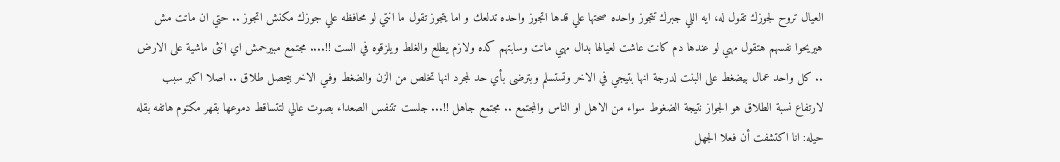العيال تروح لجوزك تقول له، ايه اللي جبرك تتجوز واحده صحتها علي قدها اتجوز واحده تدلعك و اما يتجوز تقول ما انتي لو محافظه علي جوزك مكنش اتجوز .. حتي ان ماتت مش هيريحوا نفسهم هتقول مهي لو عندها دم كانت عاشت لعيالها بدال مهي ماتت وسابتهم كده ولازم يطلع والغلط ويلزقوه في الست !!.... مجتمع مبيرحمش اي انثى ماشية على الارض .. كل واحد عمال بيضغط على البنت لدرجة انها بتيجي في الاخر وتستسلم وبترضى بأي حد لمجرد انها تخلص من الزن والضغط وفـي الاخر بيحصل طلاق .. اصلا اكبر سبب لارتفاع نسبة الطلاق هو الجواز نتيجة الضغوط سواء من الاهل او الناس والمجتمع .. مجتمع جاهل !!... جلست تتنفس الصعداء بصوت عالي لتتساقط دموعها بقهر مكتوم هاتفه بقله حيله: انا اكتشفت أن فعلا الجهل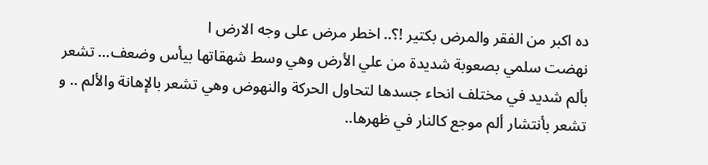ده اكبر من الفقر والمرض بكتير !؟.. اخطر مرض على وجه الارض ا
نهضت سلمي بصعوبة شديدة من علي الأرض وهي وسط شهقاتها بيأس وضعف... تشعر بألم شديد في مختلف انحاء جسدها لتحاول الحركة والنهوض وهي تشعر بالإهانة والألم .. و تشعر بأنتشار ألم موجع كالنار في ظهرها..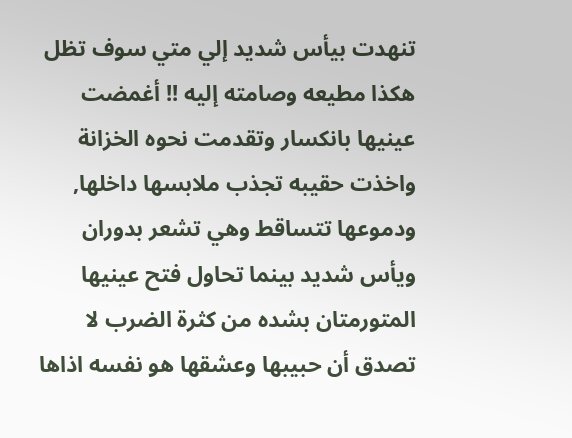تنهدت بيأس شديد إلي متي سوف تظل هكذا مطيعه وصامته إليه !! أغمضت عينيها بانكسار وتقدمت نحوه الخزانة واخذت حقيبه تجذب ملابسها داخلها, ودموعها تتساقط وهي تشعر بدوران ويأس شديد بينما تحاول فتح عينيها المتورمتان بشده من كثرة الضرب لا تصدق أن حبيبها وعشقها هو نفسه اذاها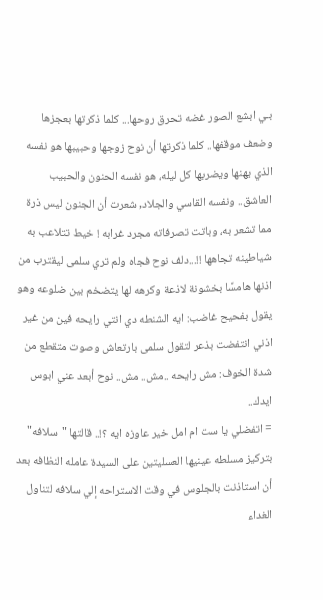بـي ابشع الصور غضه تحرق روحها... كلما ذكرتها بعجزها وضعف موقفها.. كلما ذكرتها أن نوح زوجها وحبيبها هو نفسه الذي يهنها ويضربها كل ليله، هو نفسه الحنون والحبيب العاشق.. ونفسه القاسي والجلاد, شعرت أن الجنون ليس ذرة مما تشعر به، وباتت تصرفاته مجرد غرابه ! خيط تتلاعب به شياطينه تجاهها !!...دلف نوح فجاه ولم تري سلمى ليقترب من اذنها هامسًا بخشونة لاذعة وكرهه لها يتضخم بين ضلوعه وهو يقول بفحيح غاضب: ايه الشنطه دي انتي رايحه فين من غير اذني انتفضت بذعر لتقول سلمى بارتعاش وصوت متقطع من شدة الخوف: مش رايحه ..مش.. مش.. نوح أبعد عني ابوس ايدك..
= اتفضلي يا ست ام امل خير عاوزه ايه ؟!.. قالتها "سلافه" بتركيز مسلطه عينيها العسليتين على السيدة عامله النظافه بعد أن استاذنت بالجلوس في وقت الاستراحه إلي سلافه لتناول الغداء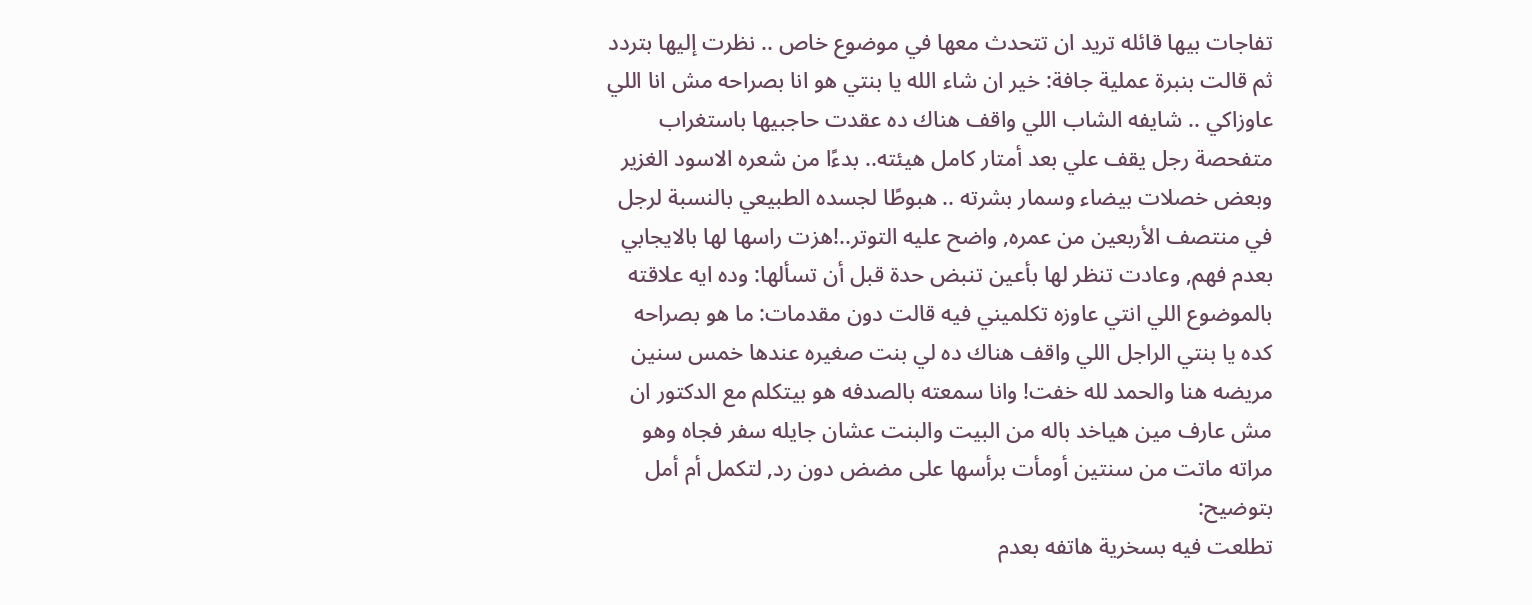تفاجات بيها قائله تريد ان تتحدث معها في موضوع خاص .. نظرت إليها بتردد ثم قالت بنبرة عملية جافة: خير ان شاء الله يا بنتي هو انا بصراحه مش انا اللي عاوزاكي .. شايفه الشاب اللي واقف هناك ده عقدت حاجبيها باستغراب متفحصة رجل يقف علي بعد أمتار كامل هيئته.. بدءًا من شعره الاسود الغزير وبعض خصلات بيضاء وسمار بشرته .. هبوطًا لجسده الطبيعي بالنسبة لرجل في منتصف الأربعين من عمره, واضح عليه التوتر..!هزت راسها لها بالايجابي بعدم فهم, وعادت تنظر لها بأعين تنبض حدة قبل أن تسألها: وده ايه علاقته بالموضوع اللي انتي عاوزه تكلميني فيه قالت دون مقدمات: ما هو بصراحه كده يا بنتي الراجل اللي واقف هناك ده لي بنت صغيره عندها خمس سنين مريضه هنا والحمد لله خفت! وانا سمعته بالصدفه هو بيتكلم مع الدكتور ان مش عارف مين هياخد باله من البيت والبنت عشان جايله سفر فجاه وهو مراته ماتت من سنتين أومأت برأسها على مضض دون رد, لتكمل أم أمل بتوضيح:
تطلعت فيه بسخرية هاتفه بعدم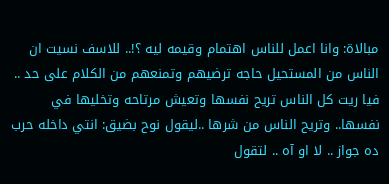مبالاة: وانا اعمل للناس اهتمام وقيمه ليه ؟!.. للاسف نسيت ان الناس من المستحيل حاجه ترضيهم وتمنعهم من الكلام على حد .. فيا ريت كل الناس تريح نفسها وتعيش مرتاحه وتخليها في نفسها.. وتريح الناس من شرها ..ليقول نوح بضيق: انتي داخله حرب ده جواز .. لا او آه .. لتقول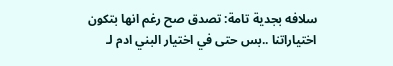سلافه بجدية تامة: تصدق صح رغم انها بتكون اختياراتنا ..بس حتى في اختيار البني ادم لـ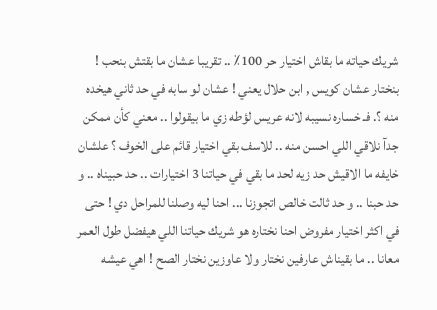شريك حياته ما بقاش اختيار حر 100٪ .. تقريبا عشان ما بقتش بنحب ! بنختار عشان كويس , ابن حلال يعني ! عشان لو سابه في حد ثاني هيخده منه ؟. فـ خساره نسيبه لانه عريس لؤطه زي ما بيقولوا .. معني كأن ممكن جدآ نلاقي اللي احسن منه .. للاسف بقي اختيار قائم على الخوف ؟ علشان خايفه ما الاقيش حد زيه لحد ما بقي في حياتنا 3 اختيارات .. حد حبيناه .. و حد حبنا .. و حد ثالت خالص اتجوزنا ... احنا ليه وصلنا للمراحل دي ! حتى في اكثر اختيار مفروض احنا نختاره هو شريك حياتنا اللي هيفضل طول العمر معانا .. ما بقيناش عارفين نختار ولا عاوزين نختار الصح ! اهي عيشه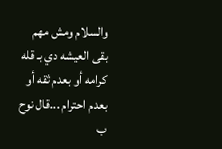والسلام ومش مهم بقى العيشه دي بـ قله كرامه أو بعدم ثقه أو بعدم احترام ...قال نوح ب